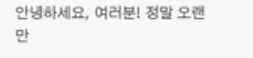안녕하세요, 여러분! 정말 오랜만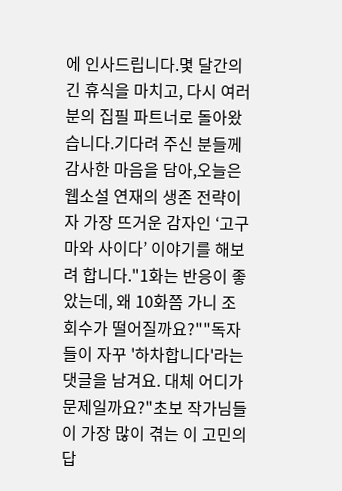에 인사드립니다.몇 달간의 긴 휴식을 마치고, 다시 여러분의 집필 파트너로 돌아왔습니다.기다려 주신 분들께 감사한 마음을 담아,오늘은 웹소설 연재의 생존 전략이자 가장 뜨거운 감자인 ‘고구마와 사이다’ 이야기를 해보려 합니다."1화는 반응이 좋았는데, 왜 10화쯤 가니 조회수가 떨어질까요?""독자들이 자꾸 '하차합니다'라는 댓글을 남겨요. 대체 어디가 문제일까요?"초보 작가님들이 가장 많이 겪는 이 고민의 답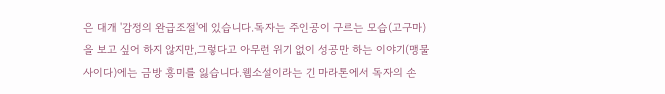은 대개 '감정의 완급조절'에 있습니다.독자는 주인공이 구르는 모습(고구마)을 보고 싶어 하지 않지만,그렇다고 아무런 위기 없이 성공만 하는 이야기(맹물 사이다)에는 금방 흥미를 잃습니다.웹소설이라는 긴 마라톤에서 독자의 손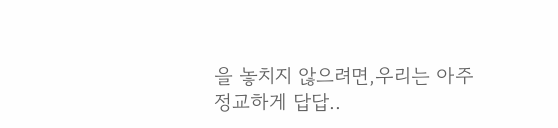을 놓치지 않으려면,우리는 아주 정교하게 답답..